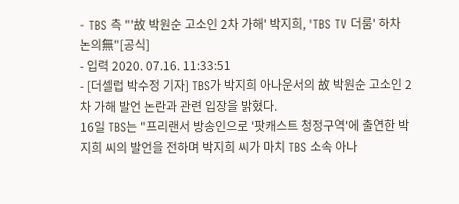- TBS 측 "'故 박원순 고소인 2차 가해' 박지희, 'TBS TV 더룸' 하차 논의無"[공식]
- 입력 2020. 07.16. 11:33:51
- [더셀럽 박수정 기자] TBS가 박지희 아나운서의 故 박원순 고소인 2차 가해 발언 논란과 관련 입장을 밝혔다.
16일 TBS는 "프리랜서 방송인으로 '팟캐스트 청정구역'에 출연한 박지희 씨의 발언을 전하며 박지희 씨가 마치 TBS 소속 아나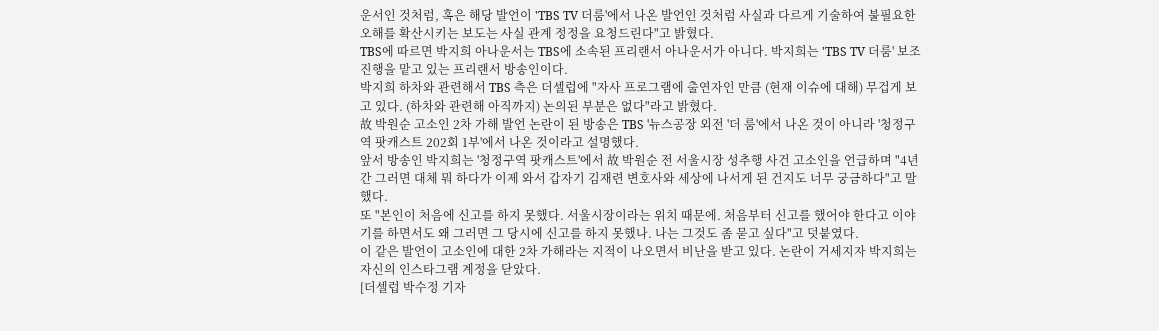운서인 것처럼, 혹은 해당 발언이 'TBS TV 더룸'에서 나온 발언인 것처럼 사실과 다르게 기술하여 불필요한 오해를 확산시키는 보도는 사실 관계 정정을 요청드린다"고 밝혔다.
TBS에 따르면 박지희 아나운서는 TBS에 소속된 프리랜서 아나운서가 아니다. 박지희는 'TBS TV 더룸' 보조 진행을 맡고 있는 프리랜서 방송인이다.
박지희 하차와 관련해서 TBS 측은 더셀럽에 "자사 프로그램에 출연자인 만큼 (현재 이슈에 대해) 무겁게 보고 있다. (하차와 관련해 아직까지) 논의된 부분은 없다"라고 밝혔다.
故 박원순 고소인 2차 가해 발언 논란이 된 방송은 TBS '뉴스공장 외전 '더 룸'에서 나온 것이 아니라 '청정구역 팟캐스트 202회 1부'에서 나온 것이라고 설명했다.
앞서 방송인 박지희는 '청정구역 팟캐스트'에서 故 박원순 전 서울시장 성추행 사건 고소인을 언급하며 "4년간 그러면 대체 뭐 하다가 이제 와서 갑자기 김재련 변호사와 세상에 나서게 된 건지도 너무 궁금하다"고 말했다.
또 "본인이 처음에 신고를 하지 못했다. 서울시장이라는 위치 때문에. 처음부터 신고를 했어야 한다고 이야기를 하면서도 왜 그러면 그 당시에 신고를 하지 못했나. 나는 그것도 좀 묻고 싶다"고 덧붙였다.
이 같은 발언이 고소인에 대한 2차 가해라는 지적이 나오면서 비난을 받고 있다. 논란이 거세지자 박지희는 자신의 인스타그램 계정을 닫았다.
[더셀럽 박수정 기자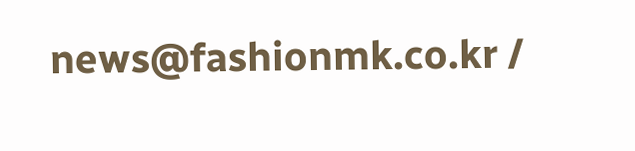news@fashionmk.co.kr /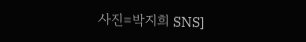사진=박지희 SNS]